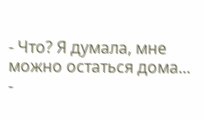- Что? Я думала, мне можно остаться дома...
-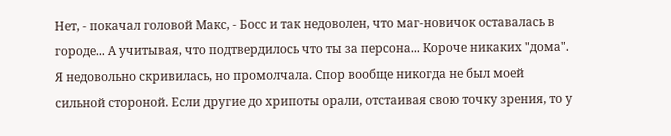Нет, - покачал головой Макс, - Босс и так недоволен, что маг-новичок оставалась в городе... А учитывая, что подтвердилось что ты за персона... Короче никаких "дома".
Я недовольно скривилась, но промолчала. Спор вообще никогда не был моей сильной стороной. Если другие до хрипоты орали, отстаивая свою точку зрения, то у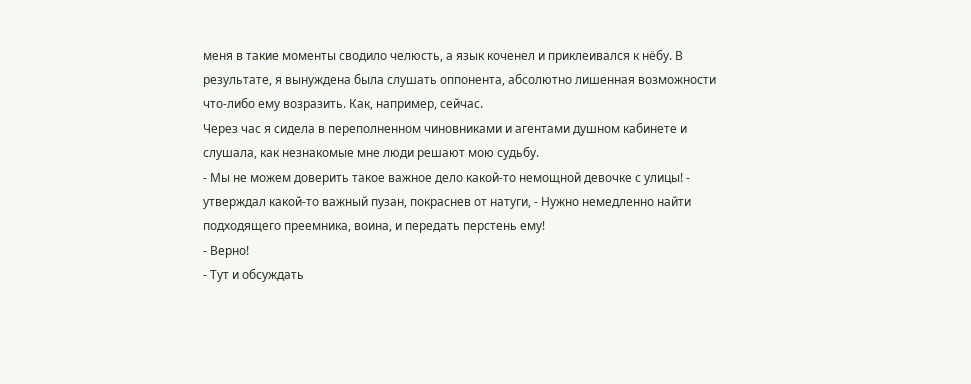меня в такие моменты сводило челюсть, а язык коченел и приклеивался к нёбу. В результате, я вынуждена была слушать оппонента, абсолютно лишенная возможности что-либо ему возразить. Как, например, сейчас.
Через час я сидела в переполненном чиновниками и агентами душном кабинете и слушала, как незнакомые мне люди решают мою судьбу.
- Мы не можем доверить такое важное дело какой-то немощной девочке с улицы! - утверждал какой-то важный пузан, покраснев от натуги, - Нужно немедленно найти подходящего преемника, воина, и передать перстень ему!
- Верно!
- Тут и обсуждать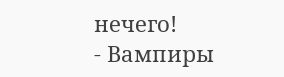нечего!
- Вампиры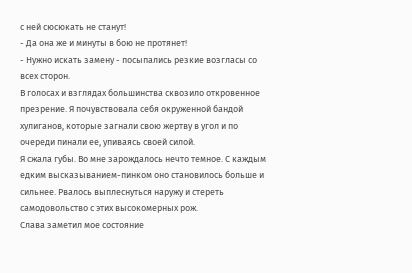с ней сюсюкать не станут!
- Да она же и минуты в бою не протянет!
- Нужно искать замену - посыпались резкие возгласы со всех сторон.
В голосах и взглядах большинства сквозило откровенное презрение. Я почувствовала себя окруженной бандой хулиганов, которые загнали свою жертву в угол и по очереди пинали ее, упиваясь своей силой.
Я сжала губы. Во мне зарождалось нечто темное. С каждым едким высказыванием-пинком оно становилось больше и сильнее. Рвалось выплеснуться наружу и стереть самодовольство с этих высокомерных рож.
Слава заметил мое состояние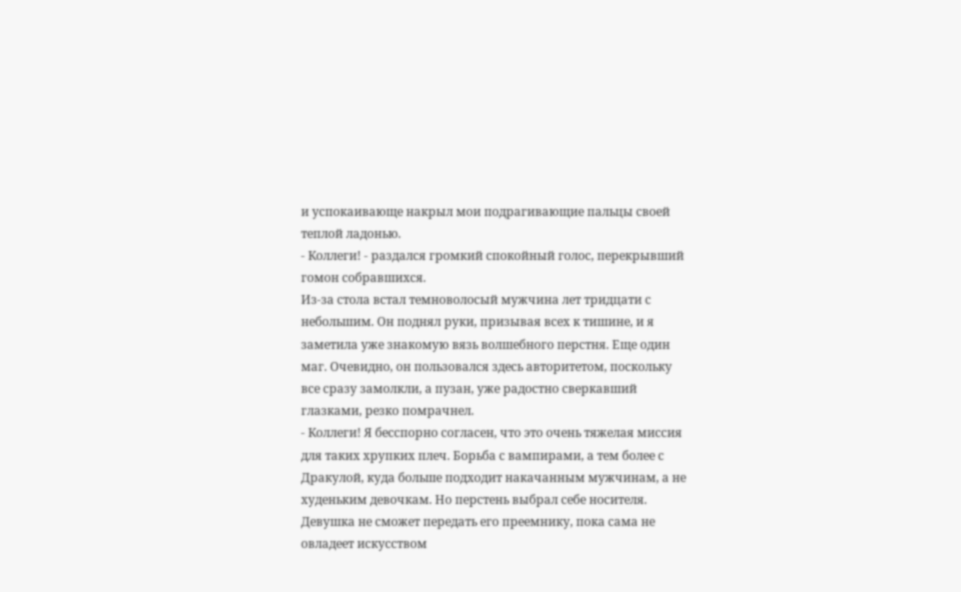и успокаивающе накрыл мои подрагивающие пальцы своей теплой ладонью.
- Коллеги! - раздался громкий спокойный голос, перекрывший гомон собравшихся.
Из-за стола встал темноволосый мужчина лет тридцати с небольшим. Он поднял руки, призывая всех к тишине, и я заметила уже знакомую вязь волшебного перстня. Еще один маг. Очевидно, он пользовался здесь авторитетом, поскольку все сразу замолкли, а пузан, уже радостно сверкавший глазками, резко помрачнел.
- Коллеги! Я бесспорно согласен, что это очень тяжелая миссия для таких хрупких плеч. Борьба с вампирами, а тем более с Дракулой, куда больше подходит накачанным мужчинам, а не худеньким девочкам. Но перстень выбрал себе носителя. Девушка не сможет передать его преемнику, пока сама не овладеет искусством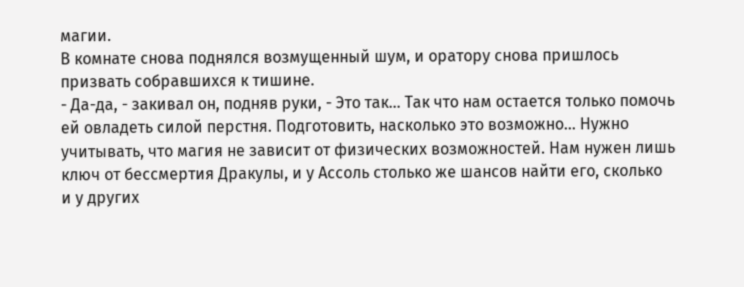магии.
В комнате снова поднялся возмущенный шум, и оратору снова пришлось призвать собравшихся к тишине.
- Да-да, - закивал он, подняв руки, - Это так... Так что нам остается только помочь ей овладеть силой перстня. Подготовить, насколько это возможно... Нужно учитывать, что магия не зависит от физических возможностей. Нам нужен лишь ключ от бессмертия Дракулы, и у Ассоль столько же шансов найти его, сколько и у других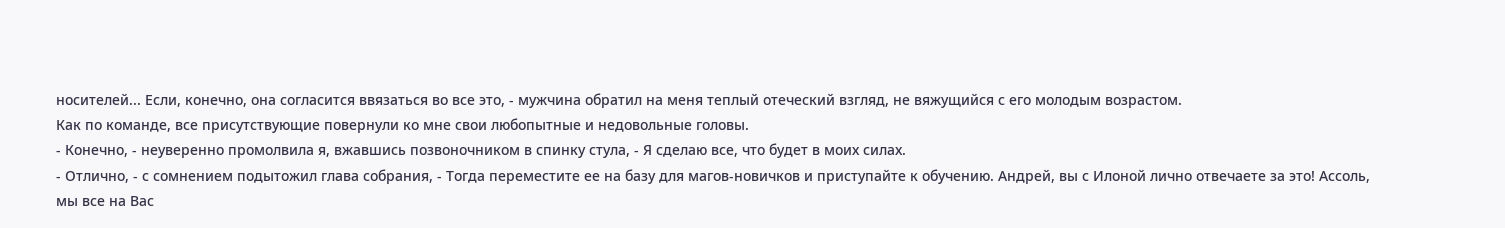носителей... Если, конечно, она согласится ввязаться во все это, - мужчина обратил на меня теплый отеческий взгляд, не вяжущийся с его молодым возрастом.
Как по команде, все присутствующие повернули ко мне свои любопытные и недовольные головы.
- Конечно, - неуверенно промолвила я, вжавшись позвоночником в спинку стула, - Я сделаю все, что будет в моих силах.
- Отлично, - с сомнением подытожил глава собрания, - Тогда переместите ее на базу для магов-новичков и приступайте к обучению. Андрей, вы с Илоной лично отвечаете за это! Ассоль, мы все на Вас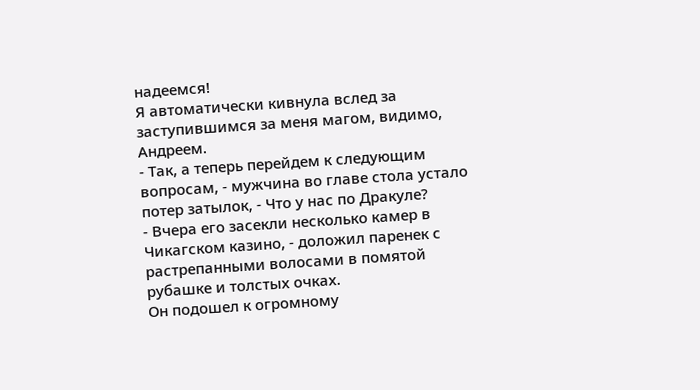надеемся!
Я автоматически кивнула вслед за заступившимся за меня магом, видимо, Андреем.
- Так, а теперь перейдем к следующим вопросам, - мужчина во главе стола устало потер затылок, - Что у нас по Дракуле?
- Вчера его засекли несколько камер в Чикагском казино, - доложил паренек с растрепанными волосами в помятой рубашке и толстых очках.
Он подошел к огромному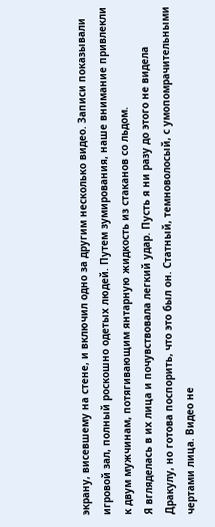экрану, висевшему на стене, и включил одно за другим несколько видео. Записи показывали игровой зал, полный роскошно одетых людей. Путем зумирования, наше внимание привлекли к двум мужчинам, потягивающим янтарную жидкость из стаканов со льдом.
Я вгляделась в их лица и почувствовала легкий удар. Пусть я ни разу до этого не видела Дракулу, но готова поспорить, что это был он. Статный, темноволосый, с умопомрачительными чертами лица. Видео не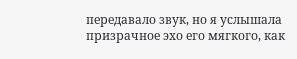передавало звук, но я услышала призрачное эхо его мягкого, как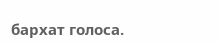бархат голоса.